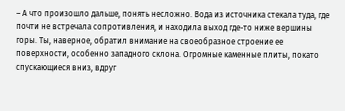– А что произошло дальше, понять несложно. Вода из источника стекала туда, где почти не встречала сопротивления, и находила выход где-то ниже вершины горы. Ты, наверное, обратил внимание на своеобразное строение ее поверхности, особенно западного склона. Огромные каменные плиты, покато спускающиеся вниз, вдруг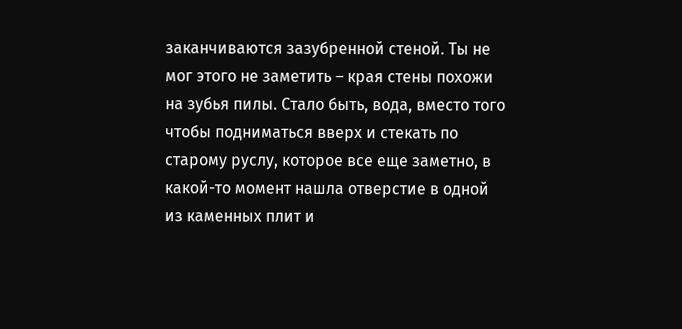заканчиваются зазубренной стеной. Ты не мог этого не заметить – края стены похожи на зубья пилы. Стало быть, вода, вместо того чтобы подниматься вверх и стекать по старому руслу, которое все еще заметно, в какой-то момент нашла отверстие в одной из каменных плит и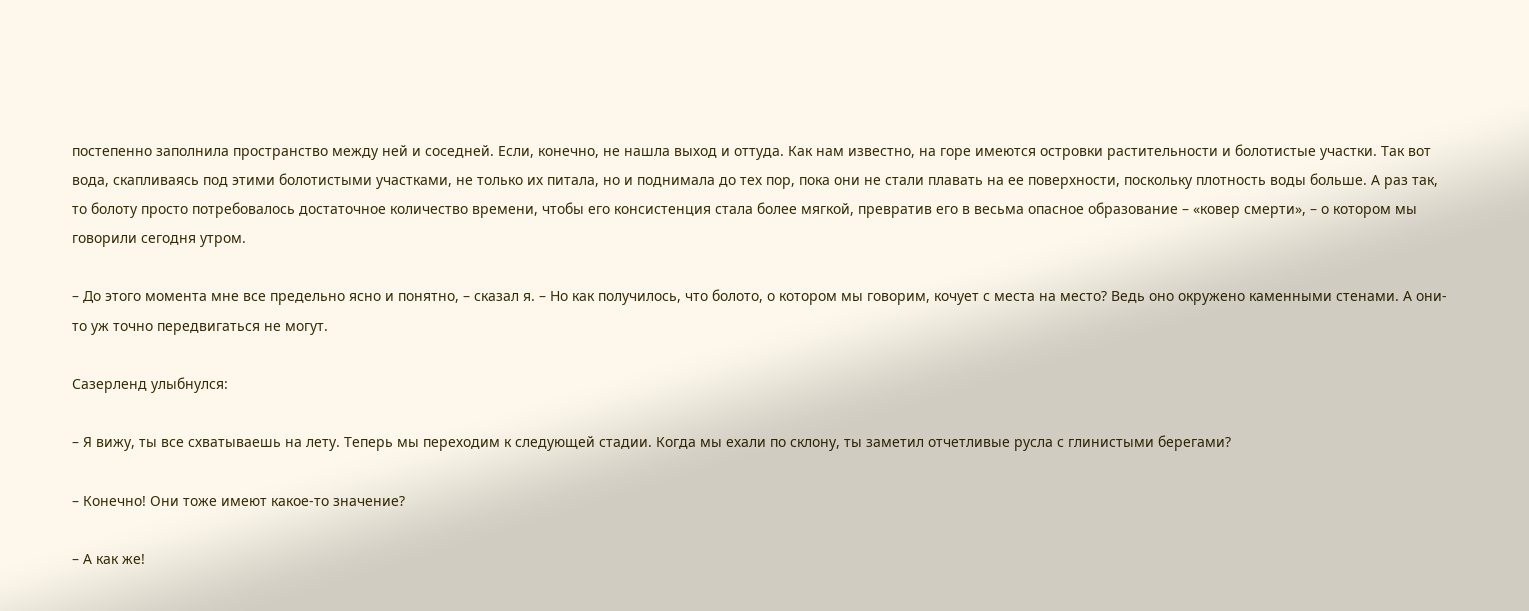постепенно заполнила пространство между ней и соседней. Если, конечно, не нашла выход и оттуда. Как нам известно, на горе имеются островки растительности и болотистые участки. Так вот вода, скапливаясь под этими болотистыми участками, не только их питала, но и поднимала до тех пор, пока они не стали плавать на ее поверхности, поскольку плотность воды больше. А раз так, то болоту просто потребовалось достаточное количество времени, чтобы его консистенция стала более мягкой, превратив его в весьма опасное образование – «ковер смерти», – о котором мы говорили сегодня утром.

– До этого момента мне все предельно ясно и понятно, – сказал я. – Но как получилось, что болото, о котором мы говорим, кочует с места на место? Ведь оно окружено каменными стенами. А они-то уж точно передвигаться не могут.

Сазерленд улыбнулся:

– Я вижу, ты все схватываешь на лету. Теперь мы переходим к следующей стадии. Когда мы ехали по склону, ты заметил отчетливые русла с глинистыми берегами?

– Конечно! Они тоже имеют какое-то значение?

– А как же!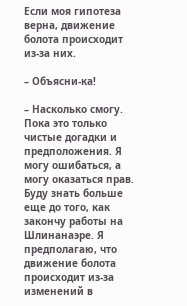Если моя гипотеза верна, движение болота происходит из-за них.

– Объясни-ка!

– Насколько смогу. Пока это только чистые догадки и предположения. Я могу ошибаться, а могу оказаться прав. Буду знать больше еще до того, как закончу работы на Шлинанаэре. Я предполагаю, что движение болота происходит из-за изменений в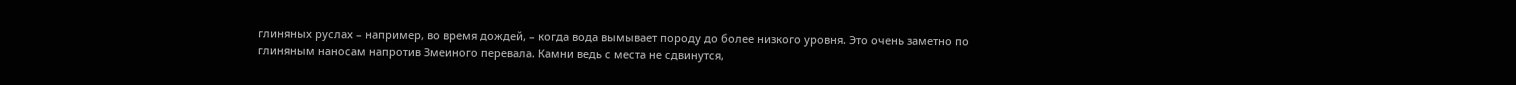глиняных руслах – например, во время дождей, – когда вода вымывает породу до более низкого уровня. Это очень заметно по глиняным наносам напротив Змеиного перевала. Камни ведь с места не сдвинутся,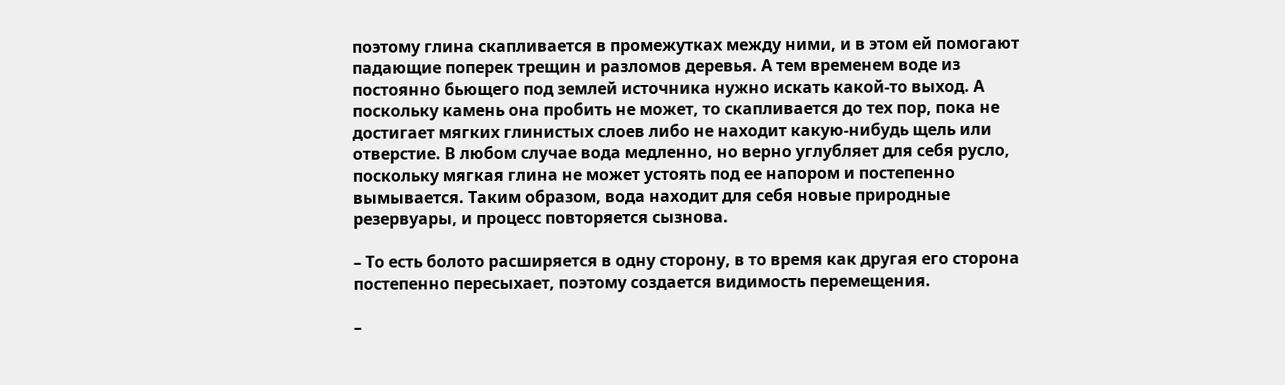поэтому глина скапливается в промежутках между ними, и в этом ей помогают падающие поперек трещин и разломов деревья. А тем временем воде из постоянно бьющего под землей источника нужно искать какой-то выход. А поскольку камень она пробить не может, то скапливается до тех пор, пока не достигает мягких глинистых слоев либо не находит какую-нибудь щель или отверстие. В любом случае вода медленно, но верно углубляет для себя русло, поскольку мягкая глина не может устоять под ее напором и постепенно вымывается. Таким образом, вода находит для себя новые природные резервуары, и процесс повторяется сызнова.

– То есть болото расширяется в одну сторону, в то время как другая его сторона постепенно пересыхает, поэтому создается видимость перемещения.

–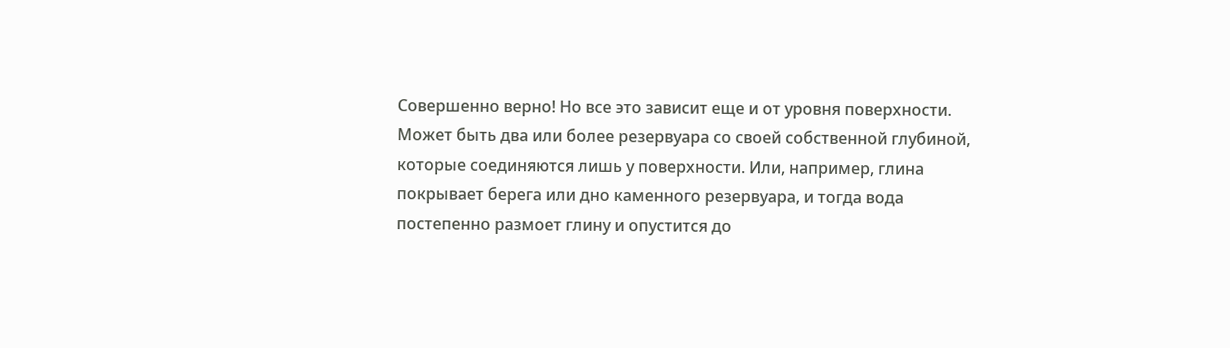Совершенно верно! Но все это зависит еще и от уровня поверхности. Может быть два или более резервуара со своей собственной глубиной, которые соединяются лишь у поверхности. Или, например, глина покрывает берега или дно каменного резервуара, и тогда вода постепенно размоет глину и опустится до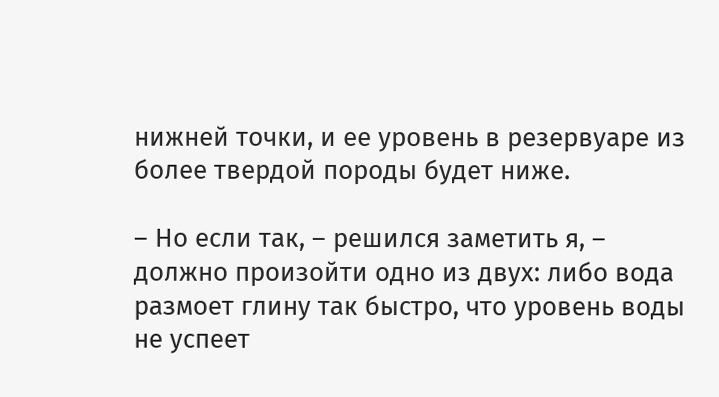нижней точки, и ее уровень в резервуаре из более твердой породы будет ниже.

– Но если так, – решился заметить я, – должно произойти одно из двух: либо вода размоет глину так быстро, что уровень воды не успеет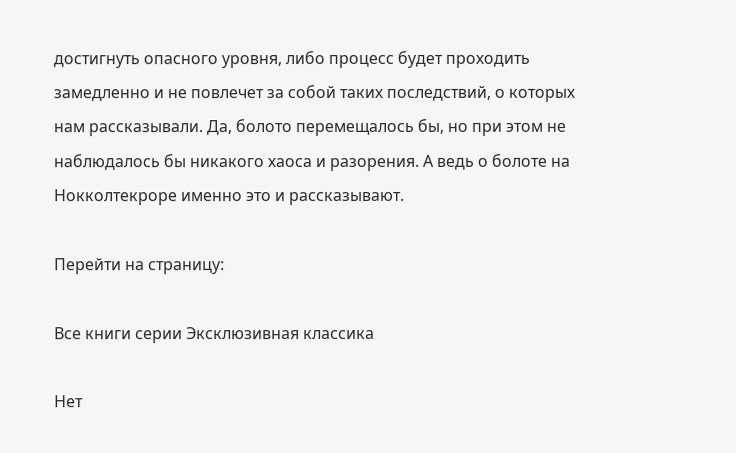достигнуть опасного уровня, либо процесс будет проходить замедленно и не повлечет за собой таких последствий, о которых нам рассказывали. Да, болото перемещалось бы, но при этом не наблюдалось бы никакого хаоса и разорения. А ведь о болоте на Нокколтекроре именно это и рассказывают.

Перейти на страницу:

Все книги серии Эксклюзивная классика

Нет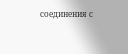соединения с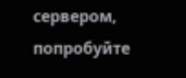сервером, попробуйте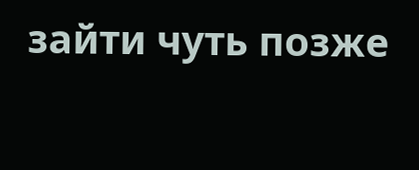зайти чуть позже